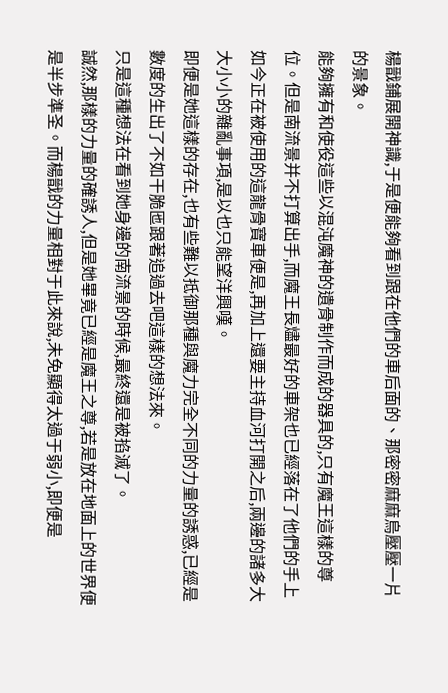楊戩鋪展開神識,于是便能夠看到跟在他們的車后面的、那密密麻麻烏壓壓一片的景象。
能夠擁有和使役這些以混沌魔神的遺骨制作而成的器具的,只有魔王這樣的尊位。但是南流景并不打算出手,而魔王長燼最好的車架也已經落在了他們的手上如今正在被使用的這龍骨寶車便是,再加上還要主持血河打開之后,兩邊的諸多大大小小的雜亂事項,是以也只能望洋興嘆。
即便是她這樣的存在,也有些難以抵御那種與魔力完全不同的力量的誘惑,已經是數度的生出了不如干脆匜跟著追過去吧這樣的想法來。
只是這種想法在看到她身邊的南流景的時候,最終還是被掐滅了。
誠然,那樣的力量的確誘人,但是她畢竟已經是魔王之尊,若是放在地面上的世界便是半步準圣。而楊戩的力量相對于此來說,未免顯得太過于弱小,即便是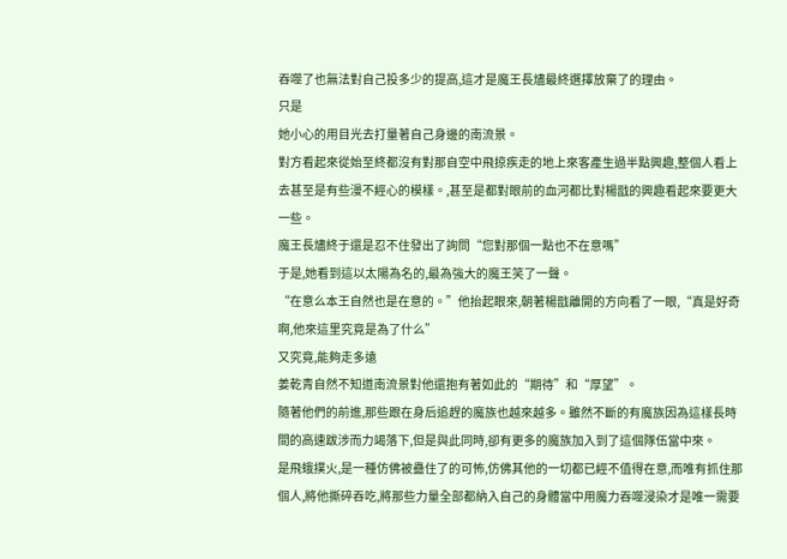吞噬了也無法對自己投多少的提高,這才是魔王長燼最終選擇放棄了的理由。
只是
她小心的用目光去打量著自己身邊的南流景。
對方看起來從始至終都沒有對那自空中飛掠疾走的地上來客產生過半點興趣,整個人看上去甚至是有些漫不經心的模樣。,甚至是都對眼前的血河都比對楊戩的興趣看起來要更大一些。
魔王長燼終于還是忍不住發出了詢問“您對那個一點也不在意嗎”
于是,她看到這以太陽為名的,最為強大的魔王笑了一聲。
“在意么本王自然也是在意的。”他抬起眼來,朝著楊戩離開的方向看了一眼,“真是好奇啊,他來這里究竟是為了什么”
又究竟,能夠走多遠
姜乾青自然不知道南流景對他還抱有著如此的“期待”和“厚望”。
隨著他們的前進,那些跟在身后追趕的魔族也越來越多。雖然不斷的有魔族因為這樣長時間的高速跋涉而力竭落下,但是與此同時,卻有更多的魔族加入到了這個隊伍當中來。
是飛蛾撲火,是一種仿佛被蠱住了的可怖,仿佛其他的一切都已經不值得在意,而唯有抓住那個人,將他撕碎吞吃,將那些力量全部都納入自己的身體當中用魔力吞噬浸染才是唯一需要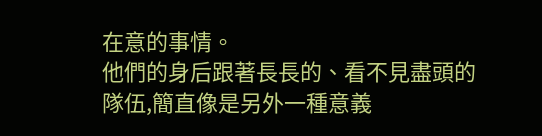在意的事情。
他們的身后跟著長長的、看不見盡頭的隊伍,簡直像是另外一種意義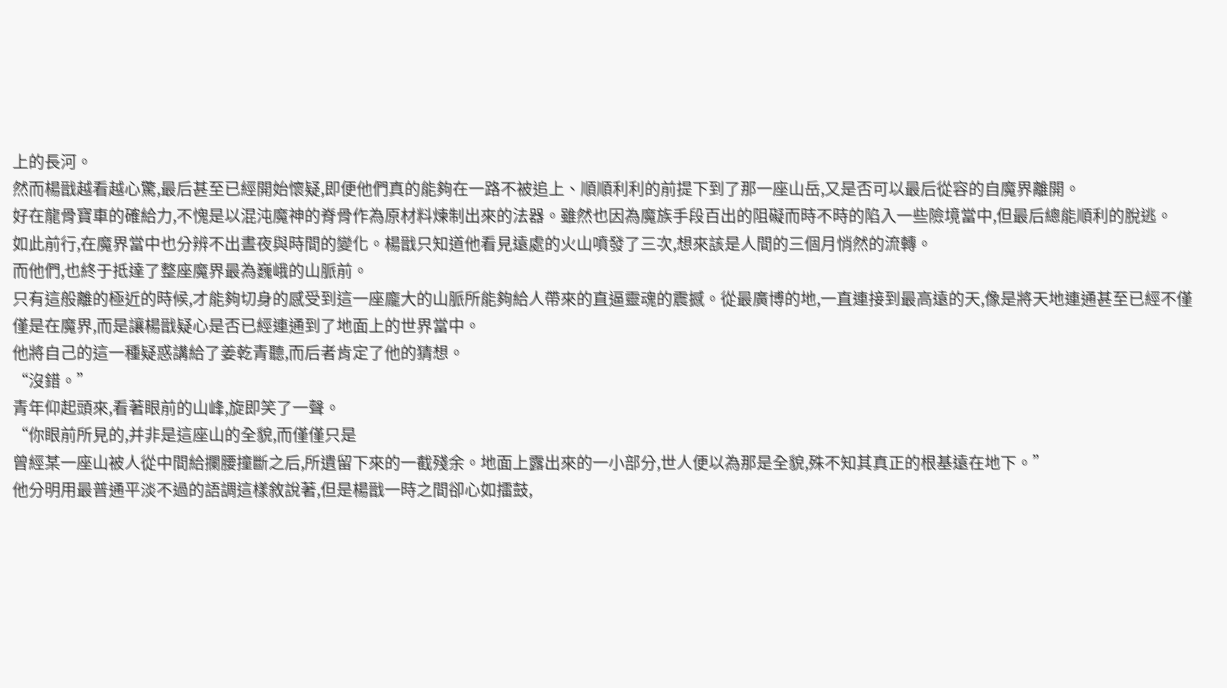上的長河。
然而楊戩越看越心驚,最后甚至已經開始懷疑,即便他們真的能夠在一路不被追上、順順利利的前提下到了那一座山岳,又是否可以最后從容的自魔界離開。
好在龍骨寶車的確給力,不愧是以混沌魔神的脊骨作為原材料煉制出來的法器。雖然也因為魔族手段百出的阻礙而時不時的陷入一些險境當中,但最后總能順利的脫逃。
如此前行,在魔界當中也分辨不出晝夜與時間的變化。楊戩只知道他看見遠處的火山噴發了三次,想來該是人間的三個月悄然的流轉。
而他們,也終于抵達了整座魔界最為巍峨的山脈前。
只有這般離的極近的時候,才能夠切身的感受到這一座龐大的山脈所能夠給人帶來的直逼靈魂的震撼。從最廣博的地,一直連接到最高遠的天,像是將天地連通甚至已經不僅僅是在魔界,而是讓楊戩疑心是否已經連通到了地面上的世界當中。
他將自己的這一種疑惑講給了姜乾青聽,而后者肯定了他的猜想。
“沒錯。”
青年仰起頭來,看著眼前的山峰,旋即笑了一聲。
“你眼前所見的,并非是這座山的全貌,而僅僅只是
曾經某一座山被人從中間給攔腰撞斷之后,所遺留下來的一截殘余。地面上露出來的一小部分,世人便以為那是全貌,殊不知其真正的根基遠在地下。”
他分明用最普通平淡不過的語調這樣敘說著,但是楊戩一時之間卻心如擂鼓,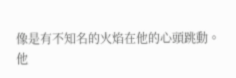像是有不知名的火焰在他的心頭跳動。
他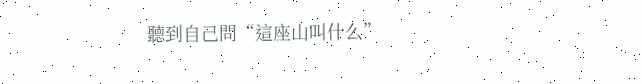聽到自己問“這座山叫什么”